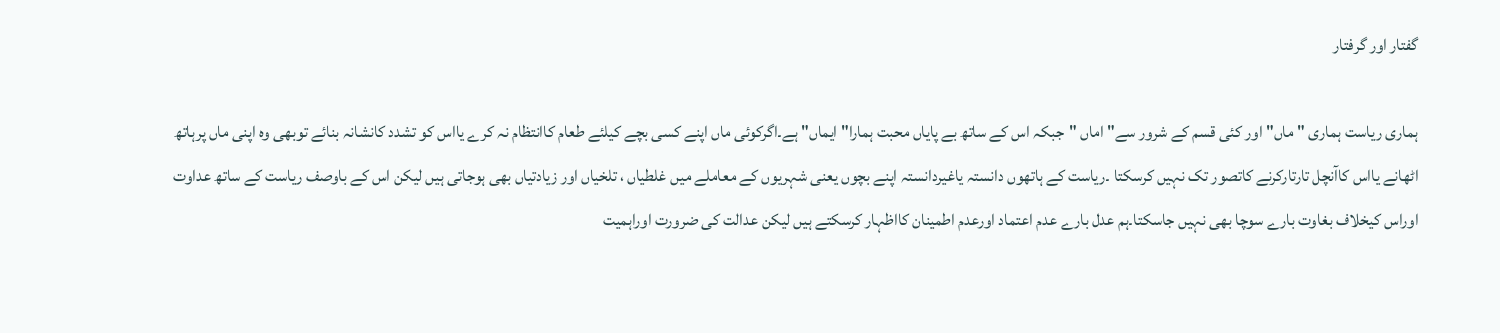گفتار اور گرفتار

ہماری ریاست ہماری "ماں" اور کئی قسم کے شرور سے" اماں "جبکہ اس کے ساتھ بے پایاں محبت ہمارا"ایماں" ہے۔اگرکوئی ماں اپنے کسی بچے کیلئے طعام کاانتظام نہ کرے یااس کو تشدد کانشانہ بنائے توبھی وہ اپنی ماں پرہاتھ اٹھانے یااس کاآنچل تارتارکرنے کاتصور تک نہیں کرسکتا ۔ریاست کے ہاتھوں دانستہ یاغیردانستہ اپنے بچوں یعنی شہریوں کے معاملے میں غلطیاں ، تلخیاں اور زیادتیاں بھی ہوجاتی ہیں لیکن اس کے باوصف ریاست کے ساتھ عداوت اوراس کیخلاف بغاوت بارے سوچا بھی نہیں جاسکتا۔ہم عدل بارے عدم اعتماد اورعدم اطمینان کااظہار کرسکتے ہیں لیکن عدالت کی ضرورت اوراہمیت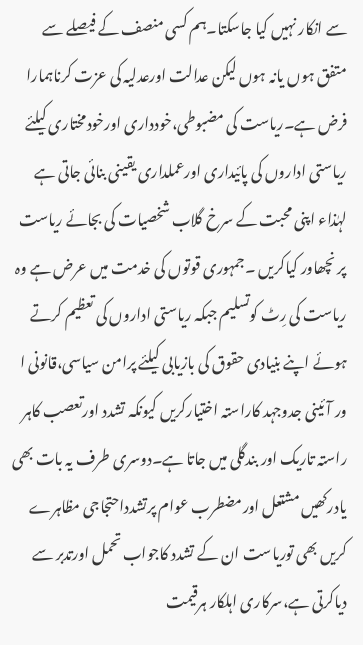سے انکار نہیں کیا جاسکتا۔ہم کسی منصف کے فیصلے سے متفق ہوں یانہ ہوں لیکن عدالت اورعدلیہ کی عزت کرناہمارا فرض ہے۔ریاست کی مضبوطی،خودداری اورخودمختاری کیلئے ریاستی اداروں کی پائیداری اورعملداری یقینی بنائی جاتی ہے لہٰذاء اپنی محبت کے سرخ گلاب شخصیات کی بجائے ریاست پر نچھاور کیاکریں ۔جمہوری قوتوں کی خدمت میں عرض ہے وہ ریاست کی رِٹ کوتسلیم جبکہ ریاستی اداروں کی تعظیم کرتے ہوئے اپنے بنیادی حقوق کی بازیابی کیلئے پرامن سیاسی،قانونی ا ور آئینی جدوجہد کاراستہ اختیارکریں کیونکہ تشدد اورتعصب کاہر راستہ تاریک اور بندگلی میں جاتا ہے۔دوسری طرف یہ بات بھی یادرکھیں مشتعل اورمضطرب عوام پرتشدداحتجاجی مظاہرے کریں بھی توریاست ان کے تشدد کاجواب تحمل اورتدبر سے دیاکرتی ہے،سرکاری اہلکار ہرقیمت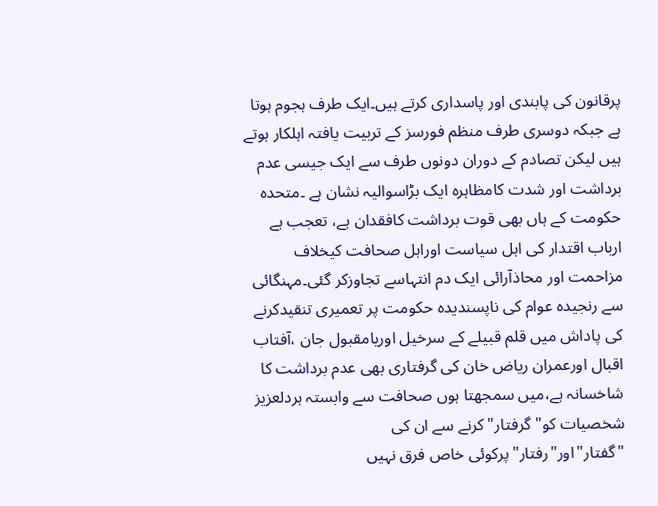پرقانون کی پابندی اور پاسداری کرتے ہیں۔ایک طرف ہجوم ہوتا ہے جبکہ دوسری طرف منظم فورسز کے تربیت یافتہ اہلکار ہوتے ہیں لیکن تصادم کے دوران دونوں طرف سے ایک جیسی عدم برداشت اور شدت کامظاہرہ ایک بڑاسوالیہ نشان ہے ۔متحدہ حکومت کے ہاں بھی قوت برداشت کافقدان ہے، تعجب ہے ارباب اقتدار کی اہل سیاست اوراہل صحافت کیخلاف مزاحمت اور محاذآرائی ایک دم انتہاسے تجاوزکر گئی۔مہنگائی سے رنجیدہ عوام کی ناپسندیدہ حکومت پر تعمیری تنقیدکرنے کی پاداش میں قلم قبیلے کے سرخیل اوریامقبول جان ،آفتاب اقبال اورعمران ریاض خان کی گرفتاری بھی عدم برداشت کا شاخسانہ ہے،میں سمجھتا ہوں صحافت سے وابستہ ہردلعزیز شخصیات کو"گرفتار"کرنے سے ان کی "گفتار"اور"رفتار"پرکوئی خاص فرق نہیں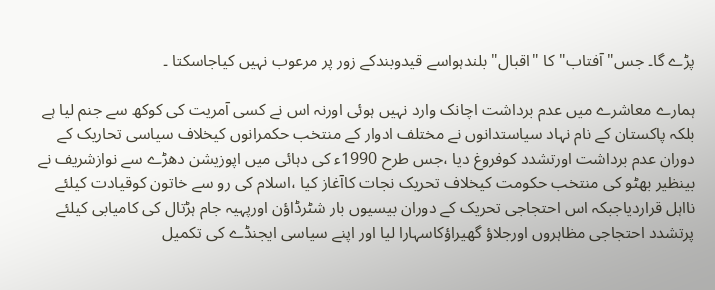پڑے گا۔ جس" آفتاب" کا "اقبال" بلندہواسے قیدوبندکے زور پر مرعوب نہیں کیاجاسکتا ۔

ہمارے معاشرے میں عدم برداشت اچانک وارد نہیں ہوئی اورنہ اس نے کسی آمریت کی کوکھ سے جنم لیا ہے بلکہ پاکستان کے نام نہاد سیاستدانوں نے مختلف ادوار کے منتخب حکمرانوں کیخلاف سیاسی تحاریک کے دوران عدم برداشت اورتشدد کوفروغ دیا ،جس طرح 1990ء کی دہائی میں اپوزیشن دھڑے سے نوازشریف نے بینظیر بھٹو کی منتخب حکومت کیخلاف تحریک نجات کاآغاز کیا ،اسلام کی رو سے خاتون کوقیادت کیلئے نااہل قراردیاجبکہ اس احتجاجی تحریک کے دوران بیسیوں بار شٹرڈاؤن اورپہیہ جام ہڑتال کی کامیابی کیلئے پرتشدد احتجاجی مظاہروں اورجلاؤ گھیراؤکاسہارا لیا اور اپنے سیاسی ایجنڈے کی تکمیل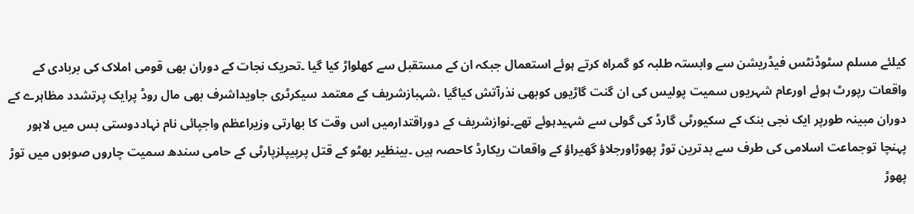کیلئے مسلم سٹوڈنٹس فیڈریشن سے وابستہ طلبہ کو گمراہ کرتے ہوئے استعمال جبکہ ان کے مستقبل سے کھلواڑ کیا گیا ۔تحریک نجات کے دوران بھی قومی املاک کی بربادی کے واقعات رپورٹ ہوئے اورعام شہریوں سمیت پولیس کی ان گنت گاڑیوں کوبھی نذرآتش کیاگیا ،شہبازشریف کے معتمد سیکرٹری جاویداشرف بھی مال روڈ پرایک پرتشدد مظاہرے کے دوران مبینہ طورپر ایک نجی بنک کے سکیورٹی گارڈ کی گولی سے شہیدہوئے تھے۔نوازشریف کے دوراقتدارمیں اس وقت کا بھارتی وزیراعظم واجپائی نام نہاددوستی بس میں لاہور پہنچا توجماعت اسلامی کی طرف سے بدترین توڑ پھوڑاورجلاؤ گھیراؤ کے واقعات ریکارڈ کاحصہ ہیں ۔بینظیر بھٹو کے قتل پرپیپلزپارٹی کے حامی سندھ سمیت چاروں صوبوں میں توڑ پھوڑ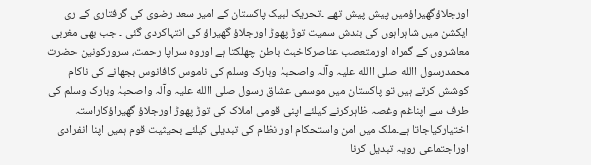اورجلاؤگھیراؤمیں پیش پیش تھے ۔تحریک لبیک پاکستان کے امیر سعد رضوی کی گرفتاری کے ری ایکشن میں شاہراہوں کی بندش سمیت توڑ پھوڑ اورجلاؤ گھیراؤ کی انتہاکردی گئی ۔ جب بھی مغربی معاشروں کے گمراہ اورمتعصب عناصرکاخبث باطن چھلکتا ہے اوروہ سراپا رحمت، سرورکونین حضرت محمدرسول االله صلی االله علیہ وآلہ واصحبہٰ وبارک وسلم کی ناموس کافانوس بجھانے کی ناکام کوشش کرتے ہیں تو پاکستان میں موسمی عشاق رسول صلی االله علیہ وآلہ واصحبہٰ وبارک وسلم کی طرف سے اپناغم وغصہ ظاہرکرنے کیلئے اپنی قومی املاک کی توڑ پھوڑ اورجلاؤ گھیراؤکاراستہ اختیارکیاجاتا ہے۔ملک میں امن واستحکام اور نظام کی تبدیلی کیلئے بحیثیت قوم ہمیں اپنا انفرادی اوراجتماعی رویہ تبدیل کرنا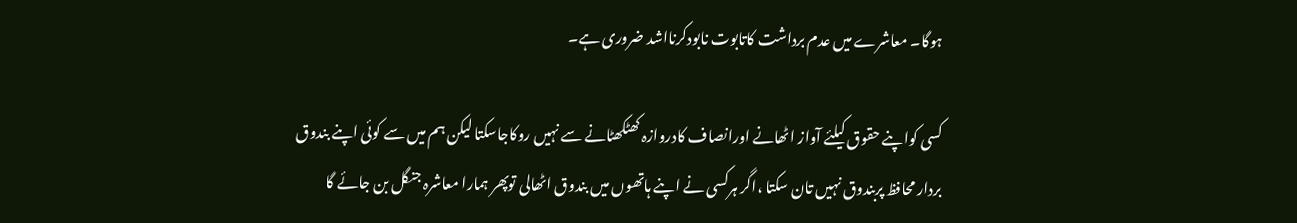ہوگا۔ معاشرے میں عدم برداشت کاتابوت نابودکرنااشد ضروری ہے۔

کسی کواپنے حقوق کیلئے آواز اٹھانے اورانصاف کادروازہ کھٹکھٹانے سے نہیں روکاجاسکتا لیکن ہم میں سے کوئی اپنے بندوق بردار محافظ پربندوق نہیں تان سکتا ،اگر ہرکسی نے اپنے ہاتھوں میں بندوق اٹھالی توپھر ہمارا معاشرہ جنگل بن جائے گا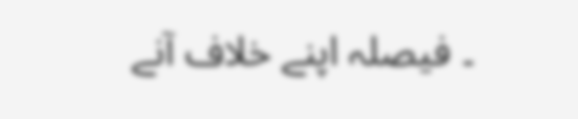۔ فیصلہ اپنے خلاف آنے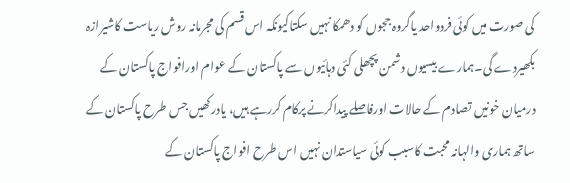کی صورت میں کوئی فردواحد یاگروہ ججوں کو دھمکا نہیں سکتاکیونکہ اس قسم کی مجرمانہ روش ریاست کاشیرازہ بکھیردے گی۔ہمارے بیسیوں دشمن پچھلی کئی دہائیوں سے پاکستان کے عوام اورافواج پاکستان کے درمیان خونیں تصادم کے حالات اورفاصلے پیداکرنے پرکام کررہے ہیں، یادرکھیں جس طرح پاکستان کے ساتھ ہماری والہانہ محبت کاسبب کوئی سیاستدان نہیں اس طرح افواج پاکستان کے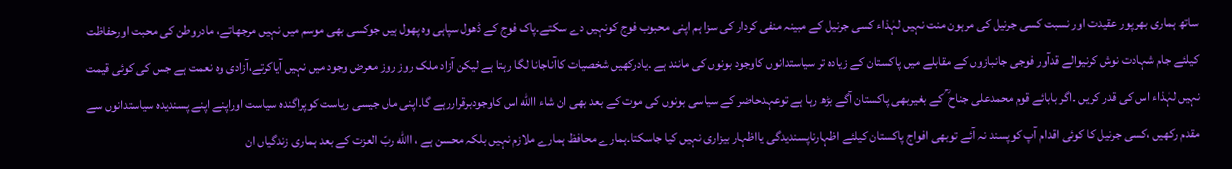ساتھ ہماری بھرپور عقیدت اور نسبت کسی جرنیل کی مرہون منت نہیں لہٰذاء کسی جرنیل کے مبینہ منفی کردار کی سزا ہم اپنی محبوب فوج کونہیں دے سکتے۔پاک فوج کے ڈھول سپاہی وہ پھول ہیں جوکسی بھی موسم میں نہیں مرجھاتے، مادروطن کی محبت اورحفاظت کیلئے جام شہادت نوش کرنیوالے قدآور فوجی جانبازوں کے مقابلے میں پاکستان کے زیادہ تر سیاستدانوں کاوجود بونوں کی مانند ہے ۔یادرکھیں شخصیات کاآناجانا لگا رہتا ہے لیکن آزاد ملک روز روز معرض وجود میں نہیں آیاکرتے،آزادی وہ نعمت ہے جس کی کوئی قیمت نہیں لہٰذاء اس کی قدر کریں ۔اگر بابائے قوم محمدعلی جناح ؒ کے بغیربھی پاکستان آگے بڑھ رہا ہے توعہدحاضر کے سیاسی بونوں کی موت کے بعد بھی ان شاء االله اس کاوجودبرقراررہے گا۔اپنی ماں جیسی ریاست کوپراگندہ سیاست اوراپنے اپنے پسندیدہ سیاستدانوں سے مقدم رکھیں ،کسی جرنیل کا کوئی اقدام آپ کوپسند نہ آئے توبھی افواج پاکستان کیلئے اظہارناپسندیدگی یااظہار بیزاری نہیں کیا جاسکتا۔ہمارے محافظ ہمارے ملازم نہیں بلکہ محسن ہے ، االله ربّ العزت کے بعد ہماری زندگیاں ان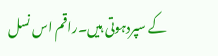کے سپردہوتی ہیں۔راقم اس نسل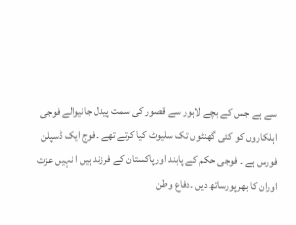سے ہے جس کے بچے لاہور سے قصور کی سمت پیدل جانیوالے فوجی اہلکاروں کو کئی گھنٹوں تک سلیوٹ کیا کرتے تھے ۔فوج ایک ڈسپلن فورس ہے ۔ فوجی حکم کے پابند اورپاکستان کے فرزند ہیں ا نہیں عزت اوران کا بھرپورساتھ دیں ۔دفاع وطن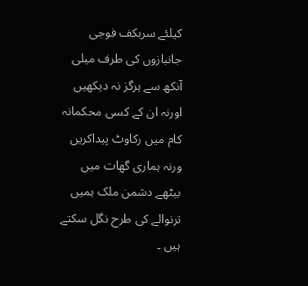کیلئے سربکف فوجی جانبازوں کی طرف میلی آنکھ سے ہرگز نہ دیکھیں اورنہ ان کے کسی محکمانہ کام میں رکاوٹ پیداکریں ورنہ ہماری گھات میں بیٹھے دشمن ملک ہمیں ترنوالے کی طرح نگل سکتے ہیں ۔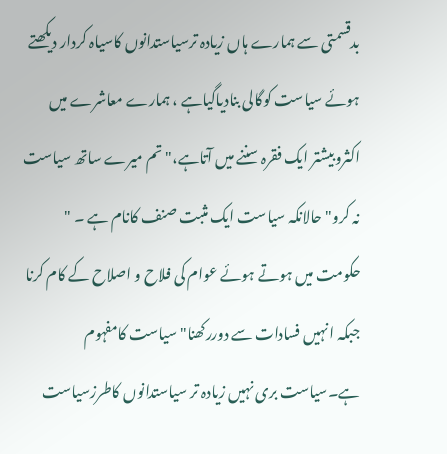بدقسمتی سے ہمارے ہاں زیادہ ترسیاستدانوں کاسیاہ کردار دیکھتے ہوئے سیاست کوگالی بنادیاگیاہے ، ہمارے معاشرے میں اکثروبیشتر ایک فقرہ سننے میں آتاہے،"تم میرے ساتھ سیاست نہ کرو" حالانکہ سیاست ایک مثبت صنف کانام ہے ۔ " حکومت میں ہوتے ہوئے عوام کی فلاح و اصلاح کے کام کرنا جبکہ انہیں فسادات سے دوررکھنا" سیاست کامفہوم ہے۔سیاست بری نہیں زیادہ تر سیاستدانوں کاطرزسیاست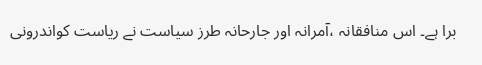برا ہے۔ اس منافقانہ ،آمرانہ اور جارحانہ طرز سیاست نے ریاست کواندرونی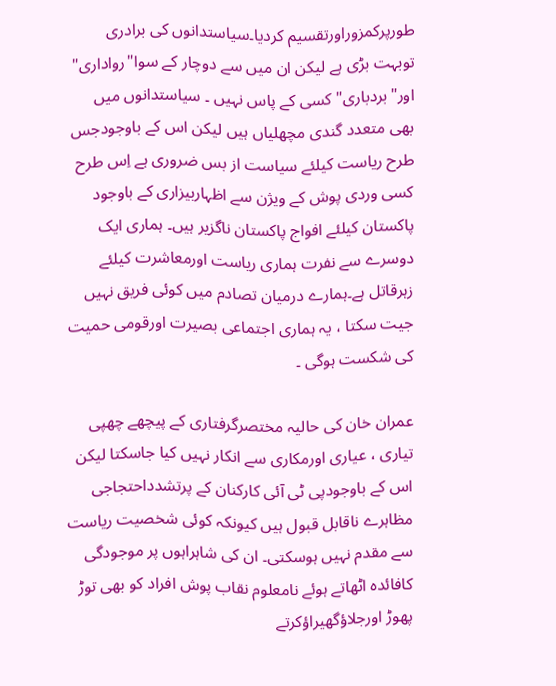طورپرکمزوراورتقسیم کردیا۔سیاستدانوں کی برادری توبہت بڑی ہے لیکن ان میں سے دوچار کے سوا"رواداری" اور"بردباری" کسی کے پاس نہیں ۔ سیاستدانوں میں بھی متعدد گندی مچھلیاں ہیں لیکن اس کے باوجودجس طرح ریاست کیلئے سیاست از بس ضروری ہے اِس طرح کسی وردی پوش کے ویژن سے اظہاربیزاری کے باوجود پاکستان کیلئے افواج پاکستان ناگزیر ہیں۔ ہماری ایک دوسرے سے نفرت ہماری ریاست اورمعاشرت کیلئے زہرقاتل ہے۔ہمارے درمیان تصادم میں کوئی فریق نہیں جیت سکتا ، یہ ہماری اجتماعی بصیرت اورقومی حمیت کی شکست ہوگی ۔

عمران خان کی حالیہ مختصرگرفتاری کے پیچھے چھپی تیاری ، عیاری اورمکاری سے انکار نہیں کیا جاسکتا لیکن اس کے باوجودپی ٹی آئی کارکنان کے پرتشدداحتجاجی مظاہرے ناقابل قبول ہیں کیونکہ کوئی شخصیت ریاست سے مقدم نہیں ہوسکتی۔ ان کی شاہراہوں پر موجودگی کافائدہ اٹھاتے ہوئے نامعلوم نقاب پوش افراد کو بھی توڑ پھوڑ اورجلاؤگھیراؤکرتے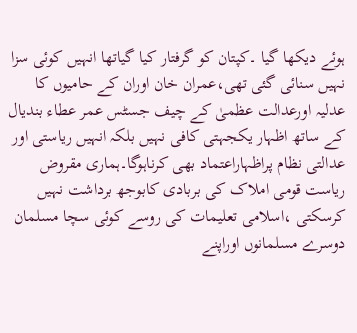ہوئے دیکھا گیا ۔کپتان کو گرفتار کیا گیاتھا انہیں کوئی سزا نہیں سنائی گئی تھی،عمران خان اوران کے حامیوں کا عدلیہ اورعدالت عظمیٰ کے چیف جسٹس عمر عطاء بندیال کے ساتھ اظہار یکجہتی کافی نہیں بلکہ انہیں ریاستی اور عدالتی نظام پراظہاراعتماد بھی کرناہوگا۔ہماری مقروض ریاست قومی املاک کی بربادی کابوجھ برداشت نہیں کرسکتی ،اسلامی تعلیمات کی روسے کوئی سچا مسلمان دوسرے مسلمانوں اوراپنے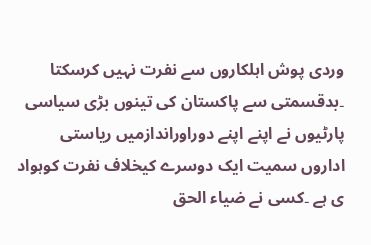وردی پوش اہلکاروں سے نفرت نہیں کرسکتا ۔بدقسمتی سے پاکستان کی تینوں بڑی سیاسی پارٹیوں نے اپنے اپنے دوراوراندازمیں ریاستی اداروں سمیت ایک دوسرے کیخلاف نفرت کوہواد ی ہے ۔کسی نے ضیاء الحق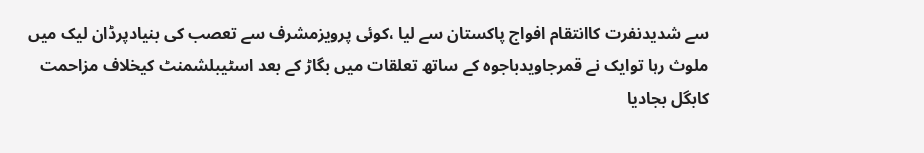سے شدیدنفرت کاانتقام افواج پاکستان سے لیا ،کوئی پرویزمشرف سے تعصب کی بنیادپرڈان لیک میں ملوث رہا توایک نے قمرجاویدباجوہ کے ساتھ تعلقات میں بگاڑ کے بعد اسٹیبلشمنٹ کیخلاف مزاحمت کابگل بجادیا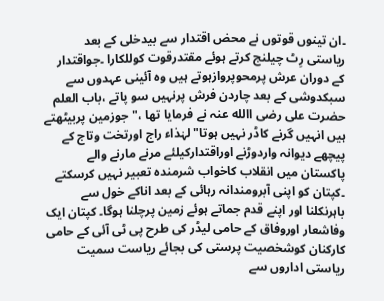۔ان تینوں قوتوں نے محض اقتدار سے بیدخلی کے بعد ریاستی رِٹ چیلنج کرتے ہوئے مقتدرقوت کوللکارا ۔جواقتدار کے دوران عرش پرمحوپروازہوتے ہیں وہ آئینی عہدوں سے سبکدوشی کے بعد چاردن فرش پرنہیں سو پاتے ،باب العلم حضرت علی رضی االله عنہ نے فرمایا تھا ،"جوزمین پربیٹھتے ہیں انہیں گرنے کاڈر نہیں ہوتا" لہٰذاء راج اورتخت وتاج کے پیچھے دیوانہ واردوڑنے اوراقتدارکیلئے مرنے مارنے والے پاکستان میں انقلاب کاخواب شرمندہ تعبیر نہیں کرسکتے ۔کپتان کو اپنی آبرومندانہ رہائی کے بعد اناکے خول سے باہرنکلنا اور اپنے قدم جماتے ہوئے زمین پرچلنا ہوگا۔ کپتان ایک وفاشعار اوروفاق کے حامی لیڈر کی طرح پی ٹی آئی کے حامی کارکنان کوشخصیت پرستی کی بجائے ریاست سمیت ریاستی اداروں سے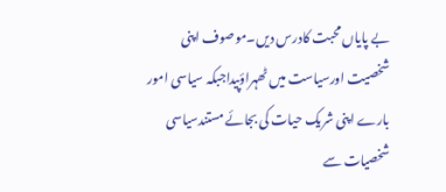بے پایاں محبت کادرس دیں۔موصوف اپنی شخصیت اورسیاست میں ٹھہراؤپیداجبکہ سیاسی امور بارے اپنی شریک حیات کی بجائے مستندسیاسی شخصیات سے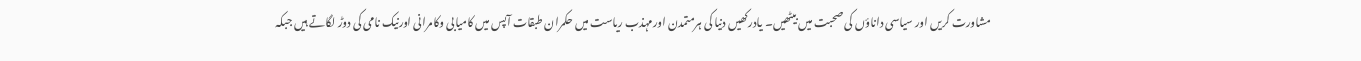مشاورت کریں اور سیاسی داناؤں کی صحبت میں بیٹھیں۔ یادرکھیں دنیا کی ہرمتمدن اورمہذب ریاست میں حکمران طبقات آپس میں کامیابی وکامرانی اورنیک نامی کی دوڑ لگاتے ہیں جبکہ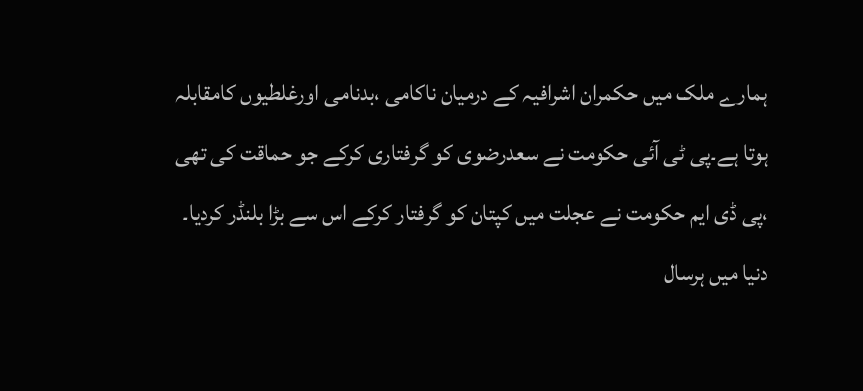ہمارے ملک میں حکمران اشرافیہ کے درمیان ناکامی ،بدنامی اورغلطیوں کامقابلہ ہوتا ہے۔پی ٹی آئی حکومت نے سعدرضوی کو گرفتاری کرکے جو حماقت کی تھی ،پی ڈی ایم حکومت نے عجلت میں کپتان کو گرفتار کرکے اس سے بڑا بلنڈر کردیا۔ دنیا میں ہرسال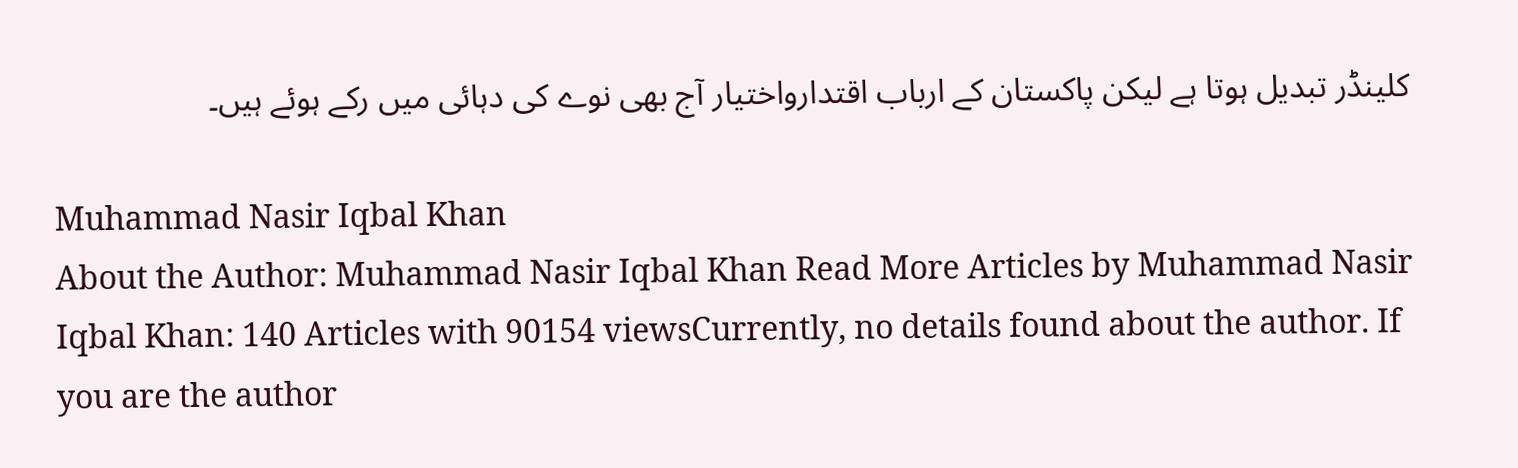کلینڈر تبدیل ہوتا ہے لیکن پاکستان کے ارباب اقتدارواختیار آج بھی نوے کی دہائی میں رکے ہوئے ہیں۔

Muhammad Nasir Iqbal Khan
About the Author: Muhammad Nasir Iqbal Khan Read More Articles by Muhammad Nasir Iqbal Khan: 140 Articles with 90154 viewsCurrently, no details found about the author. If you are the author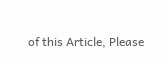of this Article, Please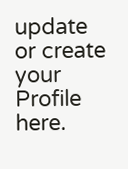update or create your Profile here.